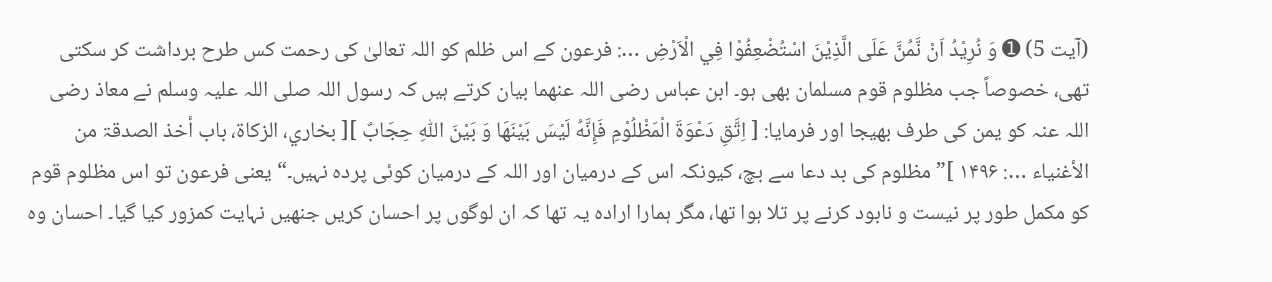(آیت 5) ➊ وَ نُرِيْدُ اَنْ نَّمُنَّ عَلَى الَّذِيْنَ اسْتُضْعِفُوْا فِي الْاَرْضِ …: فرعون کے اس ظلم کو اللہ تعالیٰ کی رحمت کس طرح برداشت کر سکتی تھی، خصوصاً جب مظلوم قوم مسلمان بھی ہو۔ ابن عباس رضی اللہ عنھما بیان کرتے ہیں کہ رسول اللہ صلی اللہ علیہ وسلم نے معاذ رضی اللہ عنہ کو یمن کی طرف بھیجا اور فرمایا: [ اِتَّقِ دَعْوَةَ الْمَظْلُوْمِ فَإِنَّهُ لَيْسَ بَيْنَهَا وَ بَيْنَ اللّٰهِ حِجَابٌ ][ بخاري، الزکاۃ، باب أخذ الصدقۃ من الأغنیاء …: ۱۴۹۶ ]”مظلوم کی بد دعا سے بچ، کیونکہ اس کے درمیان اور اللہ کے درمیان کوئی پردہ نہیں۔“ یعنی فرعون تو اس مظلوم قوم کو مکمل طور پر نیست و نابود کرنے پر تلا ہوا تھا، مگر ہمارا ارادہ یہ تھا کہ ان لوگوں پر احسان کریں جنھیں نہایت کمزور کیا گیا۔ احسان وہ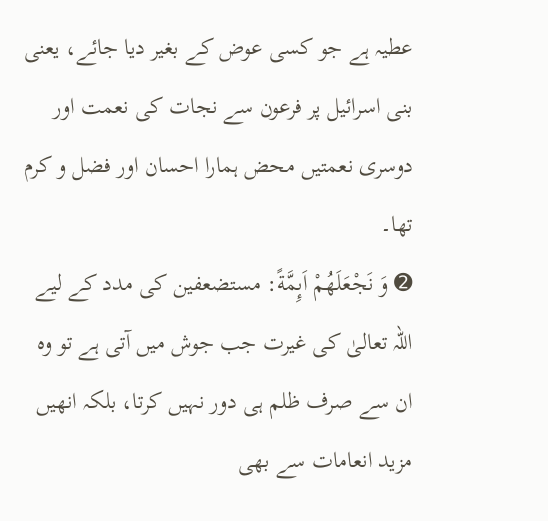عطیہ ہے جو کسی عوض کے بغیر دیا جائے، یعنی بنی اسرائیل پر فرعون سے نجات کی نعمت اور دوسری نعمتیں محض ہمارا احسان اور فضل و کرم تھا۔
➋ وَ نَجْعَلَهُمْ اَىِٕمَّةً: مستضعفین کی مدد کے لیے اللہ تعالیٰ کی غیرت جب جوش میں آتی ہے تو وہ ان سے صرف ظلم ہی دور نہیں کرتا، بلکہ انھیں مزید انعامات سے بھی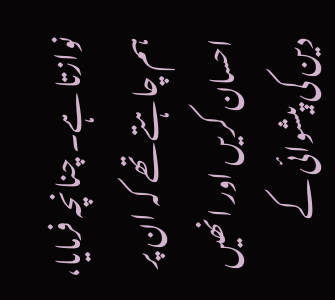نوازتا ہے۔ چنانچہ فرمایا، ہم چاہتے تھے کہ ان پر احسان کریں اور انھیں دین کی پیشوائی کے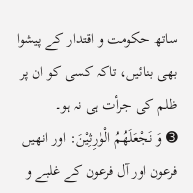ساتھ حکومت و اقتدار کے پیشوا بھی بنائیں، تاکہ کسی کو ان پر ظلم کی جرأت ہی نہ ہو۔
➌ وَ نَجْعَلَهُمُ الْوٰرِثِيْنَ: اور انھیں فرعون اور آل فرعون کے غلبے و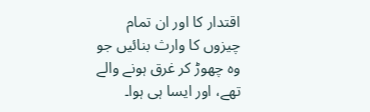اقتدار کا اور ان تمام چیزوں کا وارث بنائیں جو وہ چھوڑ کر غرق ہونے والے تھے، اور ایسا ہی ہوا۔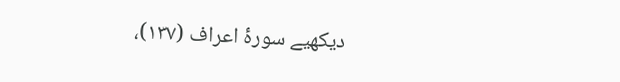دیکھیے سورۂ اعراف (۱۳۷)،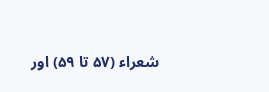شعراء (۵۷ تا ۵۹) اور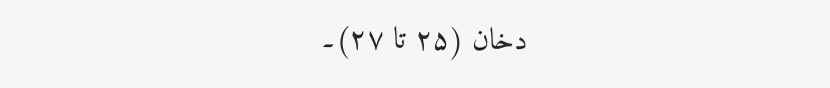دخان (۲۵ تا ۲۷)۔